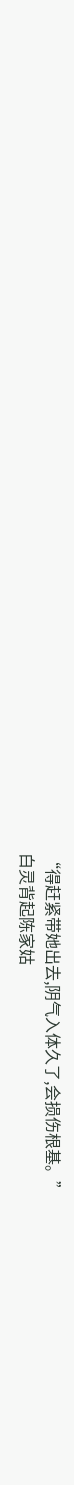“得赶紧带她出去,阴气入体久了,会损伤根基。”
白灵背起陈家姑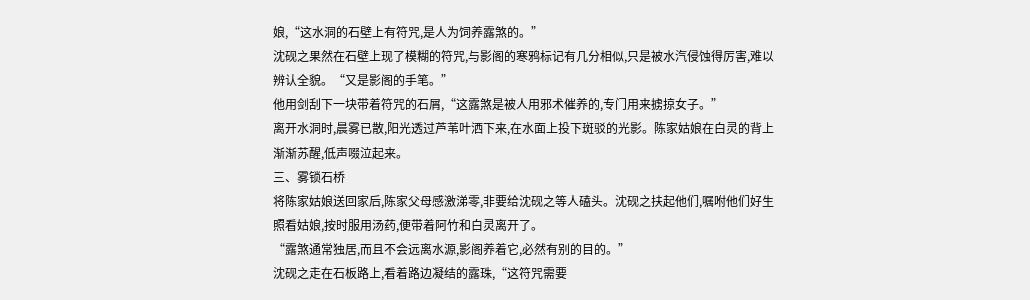娘,“这水洞的石壁上有符咒,是人为饲养露煞的。”
沈砚之果然在石壁上现了模糊的符咒,与影阁的寒鸦标记有几分相似,只是被水汽侵蚀得厉害,难以辨认全貌。“又是影阁的手笔。”
他用剑刮下一块带着符咒的石屑,“这露煞是被人用邪术催养的,专门用来掳掠女子。”
离开水洞时,晨雾已散,阳光透过芦苇叶洒下来,在水面上投下斑驳的光影。陈家姑娘在白灵的背上渐渐苏醒,低声啜泣起来。
三、雾锁石桥
将陈家姑娘送回家后,陈家父母感激涕零,非要给沈砚之等人磕头。沈砚之扶起他们,嘱咐他们好生照看姑娘,按时服用汤药,便带着阿竹和白灵离开了。
“露煞通常独居,而且不会远离水源,影阁养着它,必然有别的目的。”
沈砚之走在石板路上,看着路边凝结的露珠,“这符咒需要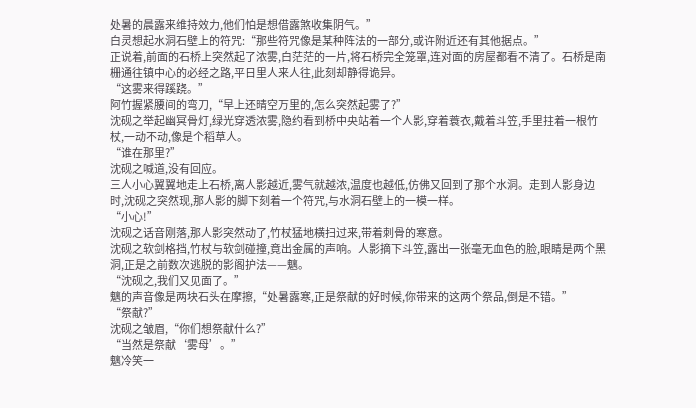处暑的晨露来维持效力,他们怕是想借露煞收集阴气。”
白灵想起水洞石壁上的符咒:“那些符咒像是某种阵法的一部分,或许附近还有其他据点。”
正说着,前面的石桥上突然起了浓雾,白茫茫的一片,将石桥完全笼罩,连对面的房屋都看不清了。石桥是南栅通往镇中心的必经之路,平日里人来人往,此刻却静得诡异。
“这雾来得蹊跷。”
阿竹握紧腰间的弯刀,“早上还晴空万里的,怎么突然起雾了?”
沈砚之举起幽冥骨灯,绿光穿透浓雾,隐约看到桥中央站着一个人影,穿着蓑衣,戴着斗笠,手里拄着一根竹杖,一动不动,像是个稻草人。
“谁在那里?”
沈砚之喊道,没有回应。
三人小心翼翼地走上石桥,离人影越近,雾气就越浓,温度也越低,仿佛又回到了那个水洞。走到人影身边时,沈砚之突然现,那人影的脚下刻着一个符咒,与水洞石壁上的一模一样。
“小心!”
沈砚之话音刚落,那人影突然动了,竹杖猛地横扫过来,带着刺骨的寒意。
沈砚之软剑格挡,竹杖与软剑碰撞,竟出金属的声响。人影摘下斗笠,露出一张毫无血色的脸,眼睛是两个黑洞,正是之前数次逃脱的影阁护法——魑。
“沈砚之,我们又见面了。”
魑的声音像是两块石头在摩擦,“处暑露寒,正是祭献的好时候,你带来的这两个祭品,倒是不错。”
“祭献?”
沈砚之皱眉,“你们想祭献什么?”
“当然是祭献‘雾母’。”
魑冷笑一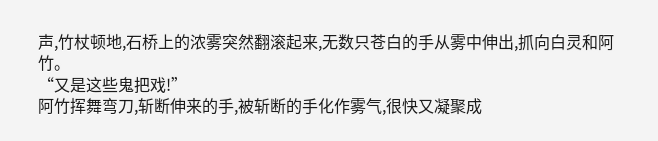声,竹杖顿地,石桥上的浓雾突然翻滚起来,无数只苍白的手从雾中伸出,抓向白灵和阿竹。
“又是这些鬼把戏!”
阿竹挥舞弯刀,斩断伸来的手,被斩断的手化作雾气,很快又凝聚成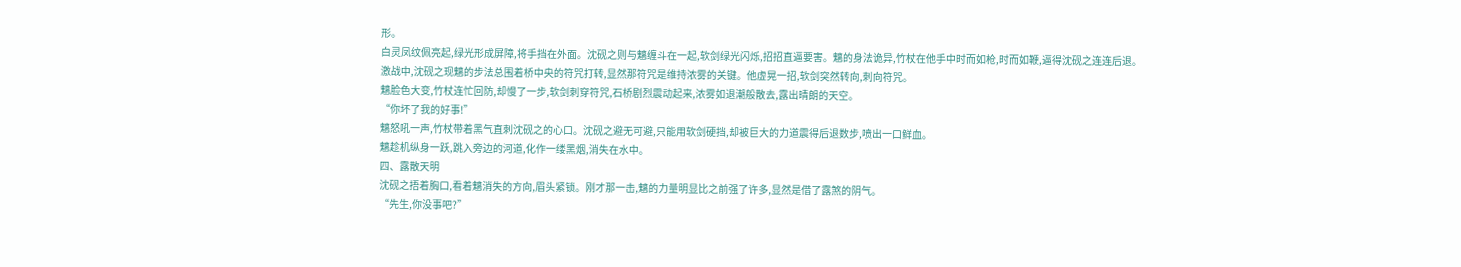形。
白灵凤纹佩亮起,绿光形成屏障,将手挡在外面。沈砚之则与魑缠斗在一起,软剑绿光闪烁,招招直逼要害。魑的身法诡异,竹杖在他手中时而如枪,时而如鞭,逼得沈砚之连连后退。
激战中,沈砚之现魑的步法总围着桥中央的符咒打转,显然那符咒是维持浓雾的关键。他虚晃一招,软剑突然转向,刺向符咒。
魑脸色大变,竹杖连忙回防,却慢了一步,软剑刺穿符咒,石桥剧烈震动起来,浓雾如退潮般散去,露出晴朗的天空。
“你坏了我的好事!”
魑怒吼一声,竹杖带着黑气直刺沈砚之的心口。沈砚之避无可避,只能用软剑硬挡,却被巨大的力道震得后退数步,喷出一口鲜血。
魑趁机纵身一跃,跳入旁边的河道,化作一缕黑烟,消失在水中。
四、露散天明
沈砚之捂着胸口,看着魑消失的方向,眉头紧锁。刚才那一击,魑的力量明显比之前强了许多,显然是借了露煞的阴气。
“先生,你没事吧?”